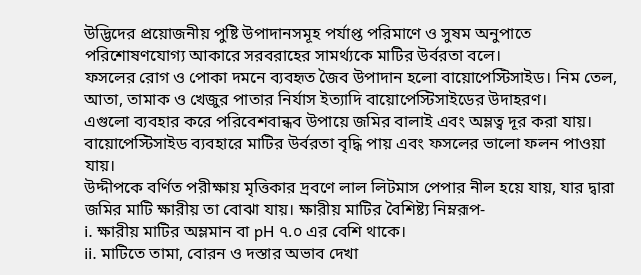উদ্ভিদের প্রয়োজনীয় পুষ্টি উপাদানসমূহ পর্যাপ্ত পরিমাণে ও সুষম অনুপাতে পরিশোষণযোগ্য আকারে সরবরাহের সামর্থ্যকে মাটির উর্বরতা বলে।
ফসলের রোগ ও পোকা দমনে ব্যবহৃত জৈব উপাদান হলো বায়োপেস্টিসাইড। নিম তেল, আতা, তামাক ও খেজুর পাতার নির্যাস ইত্যাদি বায়োপেস্টিসাইডের উদাহরণ।
এগুলো ব্যবহার করে পরিবেশবান্ধব উপায়ে জমির বালাই এবং অম্লত্ব দূর করা যায়। বায়োপেস্টিসাইড ব্যবহারে মাটির উর্বরতা বৃদ্ধি পায় এবং ফসলের ভালো ফলন পাওয়া যায়।
উদ্দীপকে বর্ণিত পরীক্ষায় মৃত্তিকার দ্রবণে লাল লিটমাস পেপার নীল হয়ে যায়, যার দ্বারা জমির মাটি ক্ষারীয় তা বোঝা যায়। ক্ষারীয় মাটির বৈশিষ্ট্য নিম্নরূপ-
i. ক্ষারীয় মাটির অম্লমান বা pH ৭.০ এর বেশি থাকে।
ii. মাটিতে তামা, বোরন ও দস্তার অভাব দেখা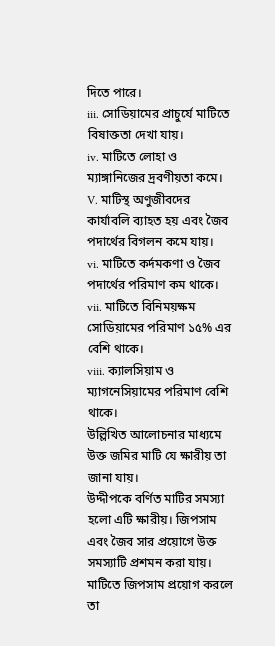দিতে পারে।
iii. সোডিয়ামের প্রাচুর্যে মাটিতে বিষাক্ততা দেখা যায়।
iv. মাটিতে লোহা ও ম্যাঙ্গানিজের দ্রবণীয়তা কমে।
V. মাটিস্থ অণুজীবদের কার্যাবলি ব্যাহত হয় এবং জৈব পদার্থের বিগলন কমে যায়।
vi. মাটিতে কর্দমকণা ও জৈব পদার্থের পরিমাণ কম থাকে।
vii. মাটিতে বিনিময়ক্ষম সোডিয়ামের পরিমাণ ১৫% এর বেশি থাকে।
viii. ক্যালসিয়াম ও ম্যাগনেসিয়ামের পরিমাণ বেশি থাকে।
উল্লিখিত আলোচনার মাধ্যমে উক্ত জমির মাটি যে ক্ষারীয় তা জানা যায়।
উদ্দীপকে বর্ণিত মাটির সমস্যা হলো এটি ক্ষারীয়। জিপসাম এবং জৈব সার প্রয়োগে উক্ত সমস্যাটি প্রশমন করা যায়। মাটিতে জিপসাম প্রয়োগ করলে তা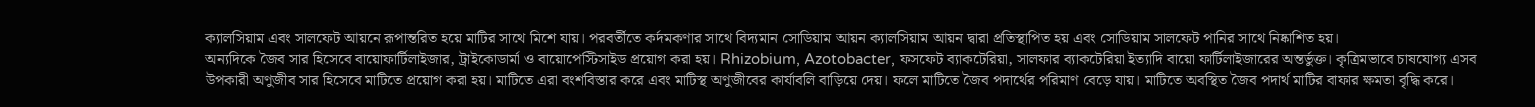ক্যালসিয়াম এবং সালফেট আয়নে রূপান্তরিত হয়ে মাটির সাথে মিশে যায়। পরবর্তীতে কর্দমকণার সাথে বিদ্যমান সোডিয়াম আয়ন ক্যালসিয়াম আয়ন দ্বারা প্রতিস্থাপিত হয় এবং সোডিয়াম সালফেট পানির সাথে নিষ্কাশিত হয়।
অন্যদিকে জৈব সার হিসেবে বায়োফার্টিলাইজার, ট্রাইকোডার্মা ও বায়োপেস্টিসাইড প্রয়োগ করা হয়। Rhizobium, Azotobacter, ফসফেট ব্যাকটেরিয়া, সালফার ব্যাকটেরিয়া ইত্যাদি বায়ো ফার্টিলাইজারের অন্তর্ভুক্ত। কৃত্রিমভাবে চাষযোগ্য এসব উপকারী অণুজীব সার হিসেবে মাটিতে প্রয়োগ করা হয়। মাটিতে এরা বংশবিস্তার করে এবং মাটিস্থ অণুজীবের কার্যাবলি বাড়িয়ে দেয়। ফলে মাটিতে জৈব পদার্থের পরিমাণ বেড়ে যায়। মাটিতে অবস্থিত জৈব পদার্থ মাটির বাফার ক্ষমতা বৃদ্ধি করে।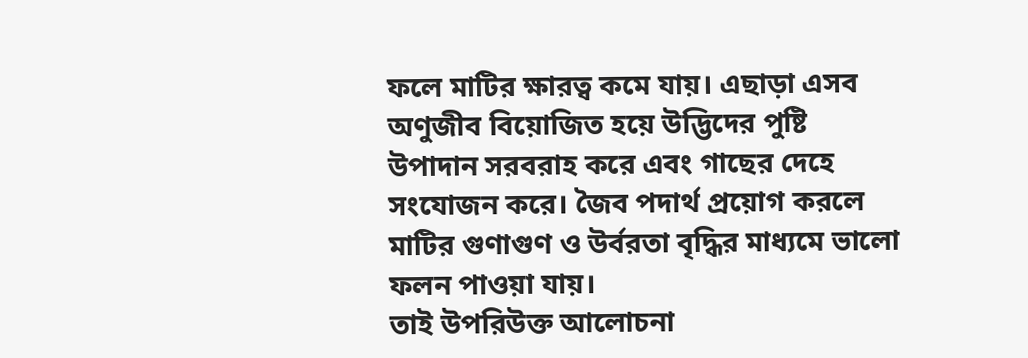ফলে মাটির ক্ষারত্ব কমে যায়। এছাড়া এসব অণুজীব বিয়োজিত হয়ে উদ্ভিদের পুষ্টি উপাদান সরবরাহ করে এবং গাছের দেহে সংযোজন করে। জৈব পদার্থ প্রয়োগ করলে মাটির গুণাগুণ ও উর্বরতা বৃদ্ধির মাধ্যমে ভালো ফলন পাওয়া যায়।
তাই উপরিউক্ত আলোচনা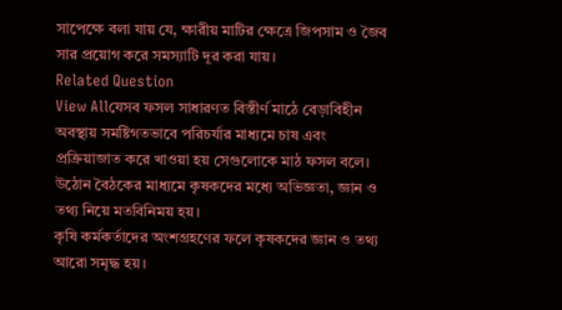সাপেক্ষে বলা যায় যে, ক্ষারীয় মাটির ক্ষেত্রে জিপসাম ও জৈব সার প্রয়োগ করে সমস্যাটি দূর করা যায়।
Related Question
View Allযেসব ফসল সাধারণত বিস্তীর্ণ মাঠে বেড়াবিহীন অবস্থায় সমষ্টিগতভাবে পরিচর্যার মাধ্যমে চাষ এবং প্রক্রিয়াজাত করে খাওয়া হয় সেগুলোকে মাঠ ফসল বলে।
উঠোন বৈঠকের মাধ্যমে কৃষকদের মধ্যে অভিজ্ঞতা, জ্ঞান ও তথ্য নিয়ে মতবিনিময় হয়।
কৃষি কর্মকর্তাদের অংশগ্রহণের ফলে কৃষকদের জ্ঞান ও তথ্য আরো সমৃদ্ধ হয়।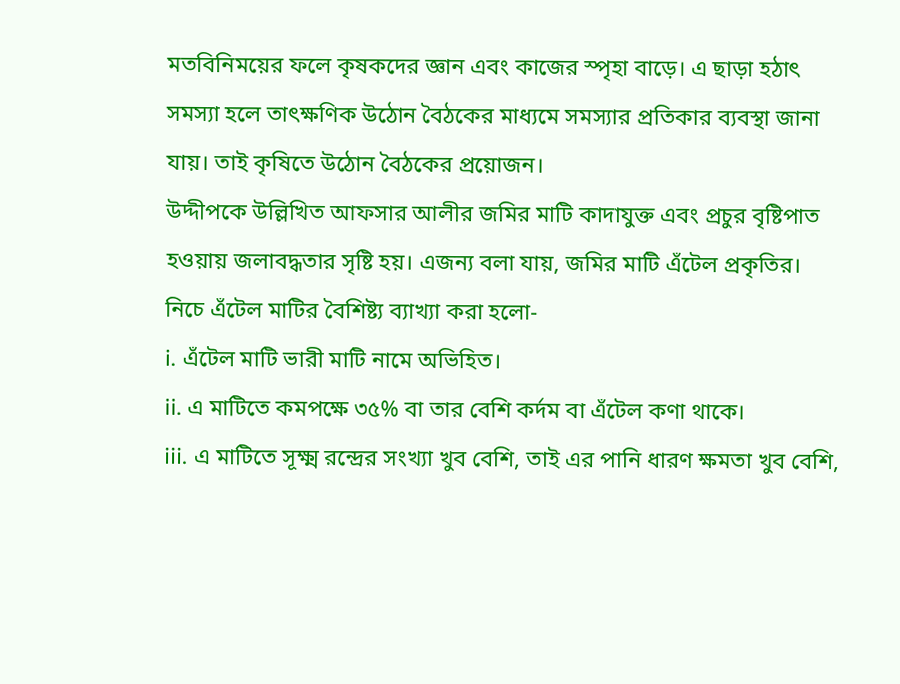মতবিনিময়ের ফলে কৃষকদের জ্ঞান এবং কাজের স্পৃহা বাড়ে। এ ছাড়া হঠাৎ সমস্যা হলে তাৎক্ষণিক উঠোন বৈঠকের মাধ্যমে সমস্যার প্রতিকার ব্যবস্থা জানা যায়। তাই কৃষিতে উঠোন বৈঠকের প্রয়োজন।
উদ্দীপকে উল্লিখিত আফসার আলীর জমির মাটি কাদাযুক্ত এবং প্রচুর বৃষ্টিপাত হওয়ায় জলাবদ্ধতার সৃষ্টি হয়। এজন্য বলা যায়, জমির মাটি এঁটেল প্রকৃতির।
নিচে এঁটেল মাটির বৈশিষ্ট্য ব্যাখ্যা করা হলো-
i. এঁটেল মাটি ভারী মাটি নামে অভিহিত।
ii. এ মাটিতে কমপক্ষে ৩৫% বা তার বেশি কর্দম বা এঁটেল কণা থাকে।
iii. এ মাটিতে সূক্ষ্ম রন্দ্রের সংখ্যা খুব বেশি, তাই এর পানি ধারণ ক্ষমতা খুব বেশি,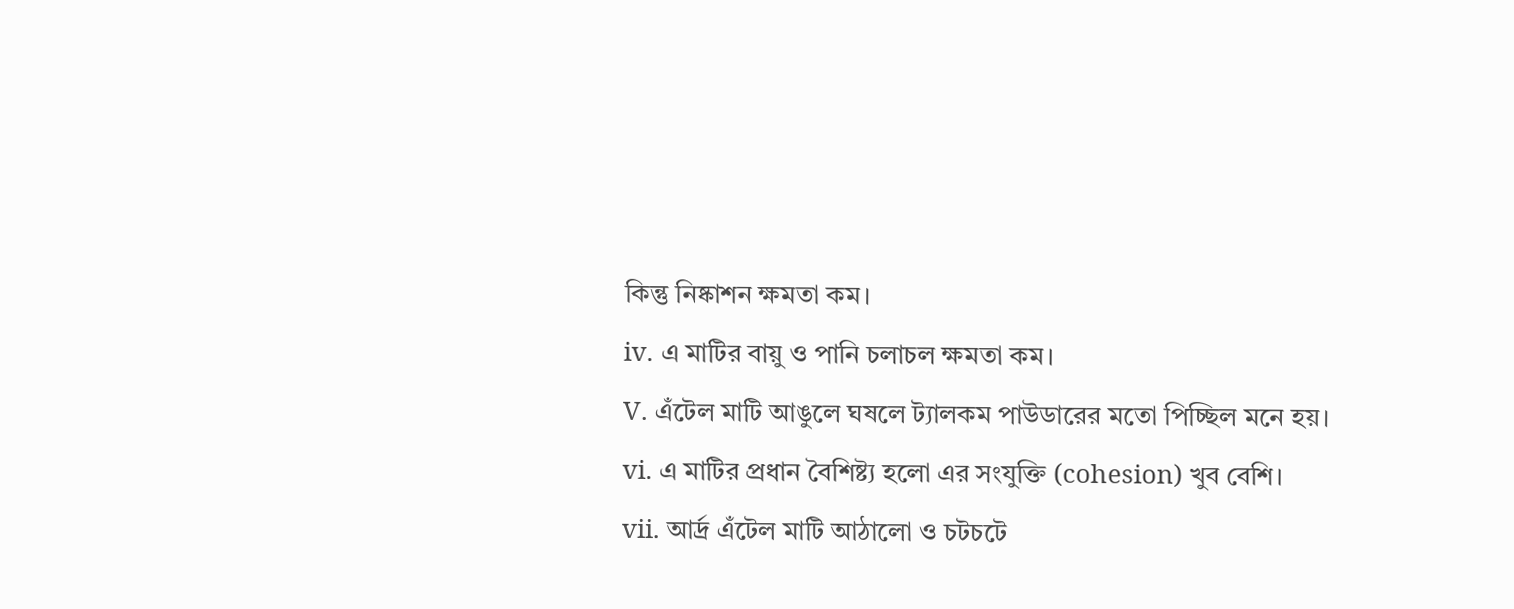কিন্তু নিষ্কাশন ক্ষমতা কম।
iv. এ মাটির বায়ু ও পানি চলাচল ক্ষমতা কম।
V. এঁটেল মাটি আঙুলে ঘষলে ট্যালকম পাউডারের মতো পিচ্ছিল মনে হয়।
vi. এ মাটির প্রধান বৈশিষ্ট্য হলো এর সংযুক্তি (cohesion) খুব বেশি।
vii. আর্দ্র এঁটেল মাটি আঠালো ও চটচটে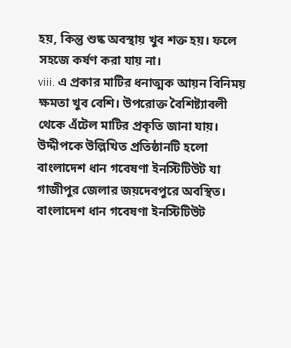হয়, কিন্তু শুষ্ক অবস্থায় খুব শক্ত হয়। ফলে সহজে কর্ষণ করা যায় না।
viii. এ প্রকার মাটির ধনাত্মক আয়ন বিনিময় ক্ষমতা খুব বেশি। উপরোক্ত বৈশিষ্ট্যাবলী থেকে এঁটেল মাটির প্রকৃতি জানা যায়।
উদ্দীপকে উল্লিখিত প্রতিষ্ঠানটি হলো বাংলাদেশ ধান গবেষণা ইনস্টিটিউট যা গাজীপুর জেলার জয়দেবপুরে অবস্থিত।
বাংলাদেশ ধান গবেষণা ইনস্টিটিউট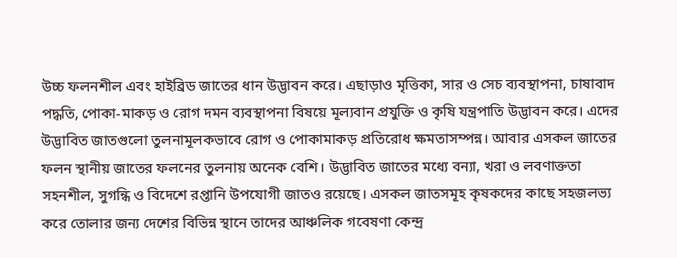উচ্চ ফলনশীল এবং হাইব্রিড জাতের ধান উদ্ভাবন করে। এছাড়াও মৃত্তিকা, সার ও সেচ ব্যবস্থাপনা, চাষাবাদ পদ্ধতি, পোকা-মাকড় ও রোগ দমন ব্যবস্থাপনা বিষয়ে মূল্যবান প্রযুক্তি ও কৃষি যন্ত্রপাতি উদ্ভাবন করে। এদের উদ্ভাবিত জাতগুলো তুলনামূলকভাবে রোগ ও পোকামাকড় প্রতিরোধ ক্ষমতাসম্পন্ন। আবার এসকল জাতের ফলন স্থানীয় জাতের ফলনের তুলনায় অনেক বেশি। উদ্ভাবিত জাতের মধ্যে বন্যা, খরা ও লবণাক্ততা সহনশীল, সুগন্ধি ও বিদেশে রপ্তানি উপযোগী জাতও রয়েছে। এসকল জাতসমূহ কৃষকদের কাছে সহজলভ্য করে তোলার জন্য দেশের বিভিন্ন স্থানে তাদের আঞ্চলিক গবেষণা কেন্দ্র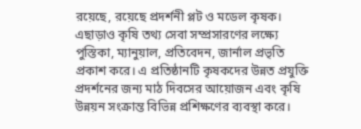রয়েছে, রয়েছে প্রদর্শনী প্লট ও মডেল কৃষক। এছাড়াও কৃষি তথ্য সেবা সম্প্রসারণের লক্ষ্যে পুস্তিকা, ম্যানুয়াল, প্রতিবেদন, জার্নাল প্রভৃতি প্রকাশ করে। এ প্রতিষ্ঠানটি কৃষকদের উন্নত প্রযুক্তি প্রদর্শনের জন্য মাঠ দিবসের আয়োজন এবং কৃষি উন্নয়ন সংক্রান্ত বিভিন্ন প্রশিক্ষণের ব্যবস্থা করে।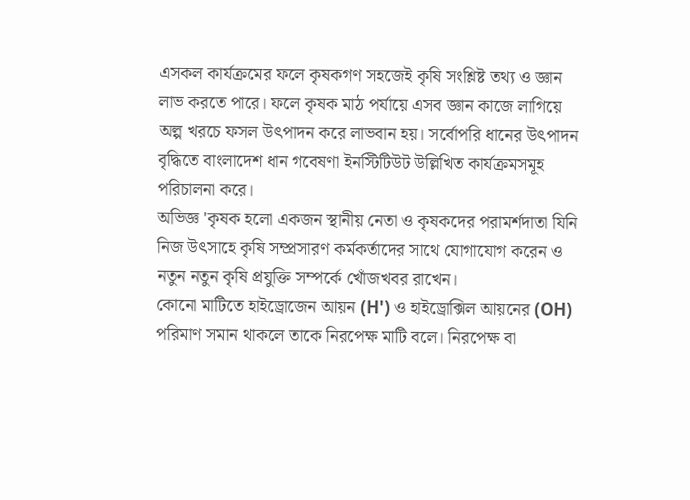এসকল কার্যক্রমের ফলে কৃষকগণ সহজেই কৃষি সংশ্লিষ্ট তথ্য ও জ্ঞান লাভ করতে পারে। ফলে কৃষক মাঠ পর্যায়ে এসব জ্ঞান কাজে লাগিয়ে অল্প খরচে ফসল উৎপাদন করে লাভবান হয়। সর্বোপরি ধানের উৎপাদন বৃদ্ধিতে বাংলাদেশ ধান গবেষণা ইনস্টিটিউট উল্লিখিত কার্যক্রমসমূহ পরিচালনা করে।
অভিজ্ঞ 'কৃষক হলো একজন স্থানীয় নেতা ও কৃষকদের পরামর্শদাতা যিনি নিজ উৎসাহে কৃষি সম্প্রসারণ কর্মকর্তাদের সাথে যোগাযোগ করেন ও নতুন নতুন কৃষি প্রযুক্তি সম্পর্কে খোঁজখবর রাখেন।
কোনো মাটিতে হাইড্রোজেন আয়ন (H') ও হাইড্রোক্সিল আয়নের (OH) পরিমাণ সমান থাকলে তাকে নিরপেক্ষ মাটি বলে। নিরপেক্ষ বা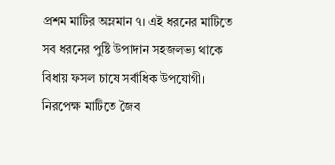প্রশম মাটির অম্লমান ৭। এই ধরনের মাটিতে সব ধরনের পুষ্টি উপাদান সহজলভ্য থাকে বিধায় ফসল চাষে সর্বাধিক উপযোগী। নিরপেক্ষ মাটিতে জৈব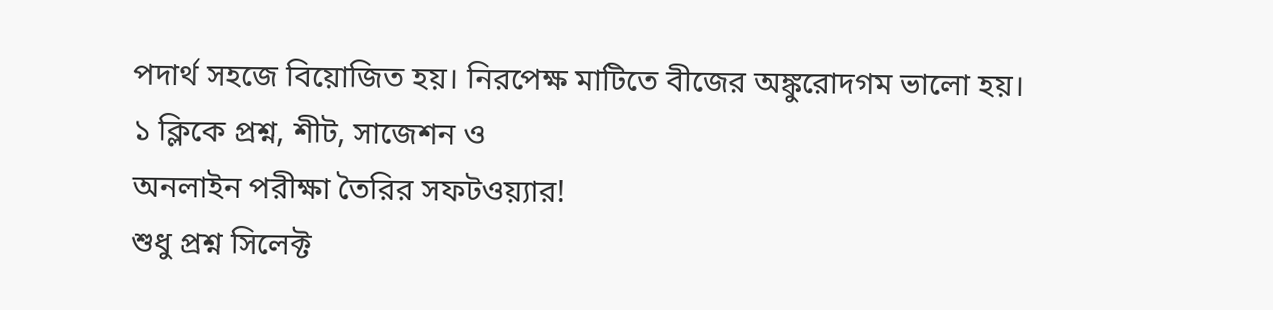পদার্থ সহজে বিয়োজিত হয়। নিরপেক্ষ মাটিতে বীজের অঙ্কুরোদগম ভালো হয়।
১ ক্লিকে প্রশ্ন, শীট, সাজেশন ও
অনলাইন পরীক্ষা তৈরির সফটওয়্যার!
শুধু প্রশ্ন সিলেক্ট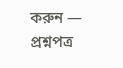করুন — প্রশ্নপত্র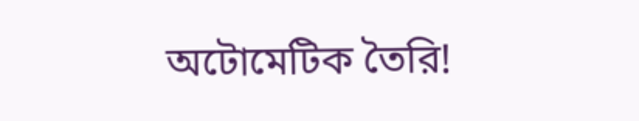অটোমেটিক তৈরি!